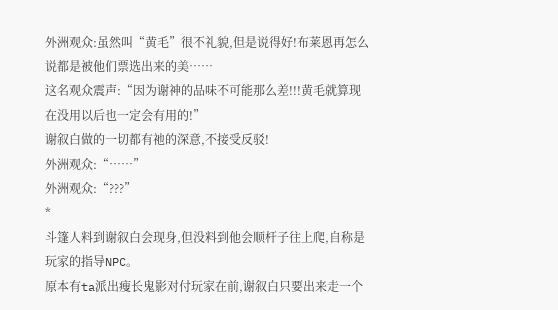外洲观众:虽然叫“黄毛”很不礼貌,但是说得好!布莱恩再怎么说都是被他们票选出来的美……
这名观众震声:“因为谢神的品味不可能那么差!!!黄毛就算现在没用以后也一定会有用的!”
谢叙白做的一切都有祂的深意,不接受反驳!
外洲观众:“……”
外洲观众:“???”
*
斗篷人料到谢叙白会现身,但没料到他会顺杆子往上爬,自称是玩家的指导NPC。
原本有ta派出瘦长鬼影对付玩家在前,谢叙白只要出来走一个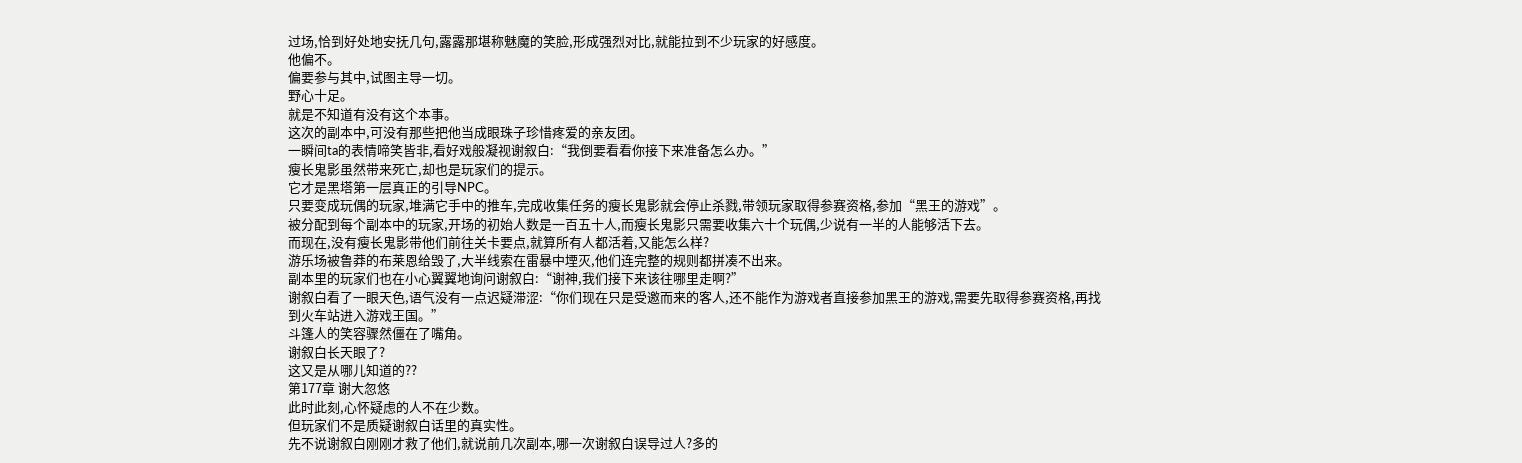过场,恰到好处地安抚几句,露露那堪称魅魔的笑脸,形成强烈对比,就能拉到不少玩家的好感度。
他偏不。
偏要参与其中,试图主导一切。
野心十足。
就是不知道有没有这个本事。
这次的副本中,可没有那些把他当成眼珠子珍惜疼爱的亲友团。
一瞬间ta的表情啼笑皆非,看好戏般凝视谢叙白:“我倒要看看你接下来准备怎么办。”
瘦长鬼影虽然带来死亡,却也是玩家们的提示。
它才是黑塔第一层真正的引导NPC。
只要变成玩偶的玩家,堆满它手中的推车,完成收集任务的瘦长鬼影就会停止杀戮,带领玩家取得参赛资格,参加“黑王的游戏”。
被分配到每个副本中的玩家,开场的初始人数是一百五十人,而瘦长鬼影只需要收集六十个玩偶,少说有一半的人能够活下去。
而现在,没有瘦长鬼影带他们前往关卡要点,就算所有人都活着,又能怎么样?
游乐场被鲁莽的布莱恩给毁了,大半线索在雷暴中堙灭,他们连完整的规则都拼凑不出来。
副本里的玩家们也在小心翼翼地询问谢叙白:“谢神,我们接下来该往哪里走啊?”
谢叙白看了一眼天色,语气没有一点迟疑滞涩:“你们现在只是受邀而来的客人,还不能作为游戏者直接参加黑王的游戏,需要先取得参赛资格,再找到火车站进入游戏王国。”
斗篷人的笑容骤然僵在了嘴角。
谢叙白长天眼了?
这又是从哪儿知道的??
第177章 谢大忽悠
此时此刻,心怀疑虑的人不在少数。
但玩家们不是质疑谢叙白话里的真实性。
先不说谢叙白刚刚才救了他们,就说前几次副本,哪一次谢叙白误导过人?多的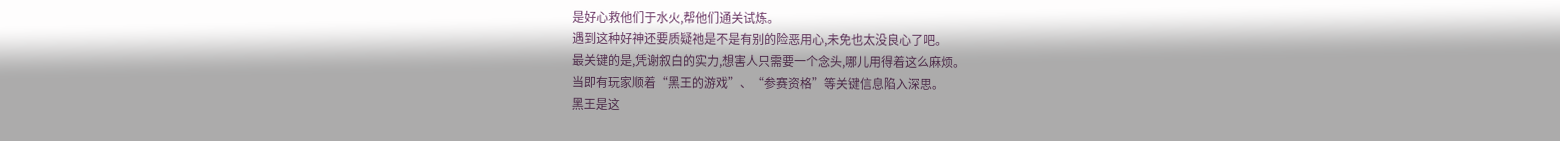是好心救他们于水火,帮他们通关试炼。
遇到这种好神还要质疑祂是不是有别的险恶用心,未免也太没良心了吧。
最关键的是,凭谢叙白的实力,想害人只需要一个念头,哪儿用得着这么麻烦。
当即有玩家顺着“黑王的游戏”、“参赛资格”等关键信息陷入深思。
黑王是这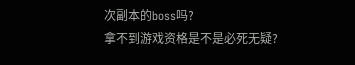次副本的boss吗?
拿不到游戏资格是不是必死无疑?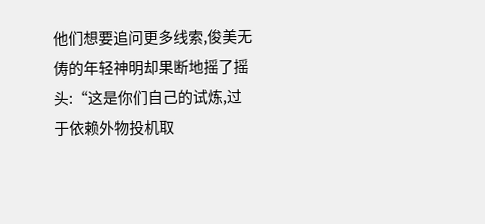他们想要追问更多线索,俊美无俦的年轻神明却果断地摇了摇头:“这是你们自己的试炼,过于依赖外物投机取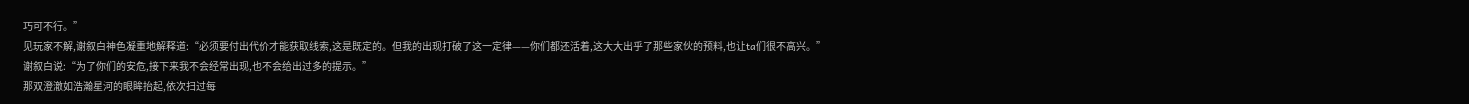巧可不行。”
见玩家不解,谢叙白神色凝重地解释道:“必须要付出代价才能获取线索,这是既定的。但我的出现打破了这一定律——你们都还活着,这大大出乎了那些家伙的预料,也让ta们很不高兴。”
谢叙白说:“为了你们的安危,接下来我不会经常出现,也不会给出过多的提示。”
那双澄澈如浩瀚星河的眼眸抬起,依次扫过每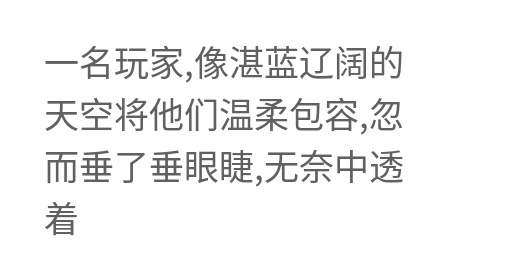一名玩家,像湛蓝辽阔的天空将他们温柔包容,忽而垂了垂眼睫,无奈中透着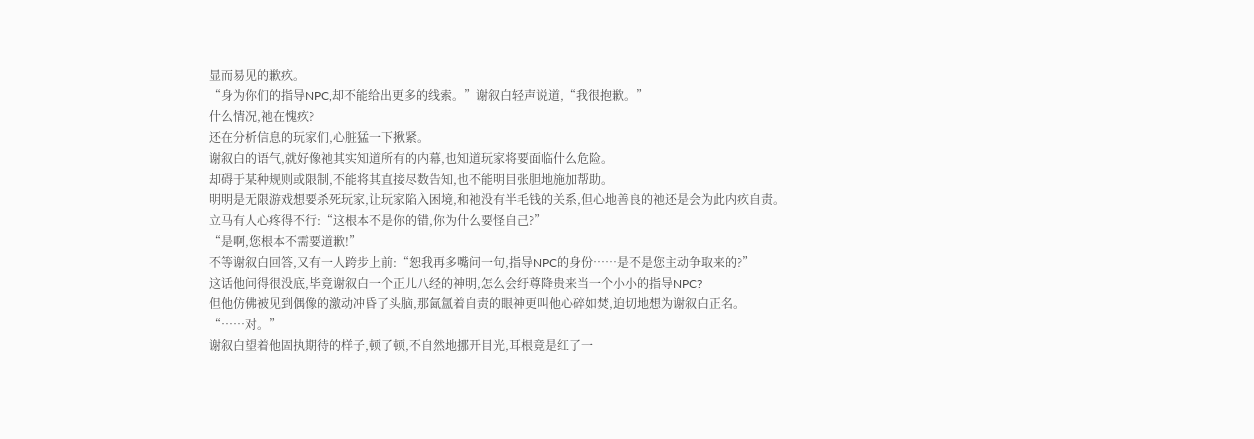显而易见的歉疚。
“身为你们的指导NPC,却不能给出更多的线索。”谢叙白轻声说道,“我很抱歉。”
什么情况,祂在愧疚?
还在分析信息的玩家们,心脏猛一下揪紧。
谢叙白的语气,就好像祂其实知道所有的内幕,也知道玩家将要面临什么危险。
却碍于某种规则或限制,不能将其直接尽数告知,也不能明目张胆地施加帮助。
明明是无限游戏想要杀死玩家,让玩家陷入困境,和祂没有半毛钱的关系,但心地善良的祂还是会为此内疚自责。
立马有人心疼得不行:“这根本不是你的错,你为什么要怪自己?”
“是啊,您根本不需要道歉!”
不等谢叙白回答,又有一人跨步上前:“恕我再多嘴问一句,指导NPC的身份……是不是您主动争取来的?”
这话他问得很没底,毕竟谢叙白一个正儿八经的神明,怎么会纡尊降贵来当一个小小的指导NPC?
但他仿佛被见到偶像的激动冲昏了头脑,那氤氲着自责的眼神更叫他心碎如焚,迫切地想为谢叙白正名。
“……对。”
谢叙白望着他固执期待的样子,顿了顿,不自然地挪开目光,耳根竟是红了一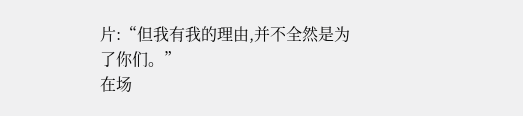片:“但我有我的理由,并不全然是为了你们。”
在场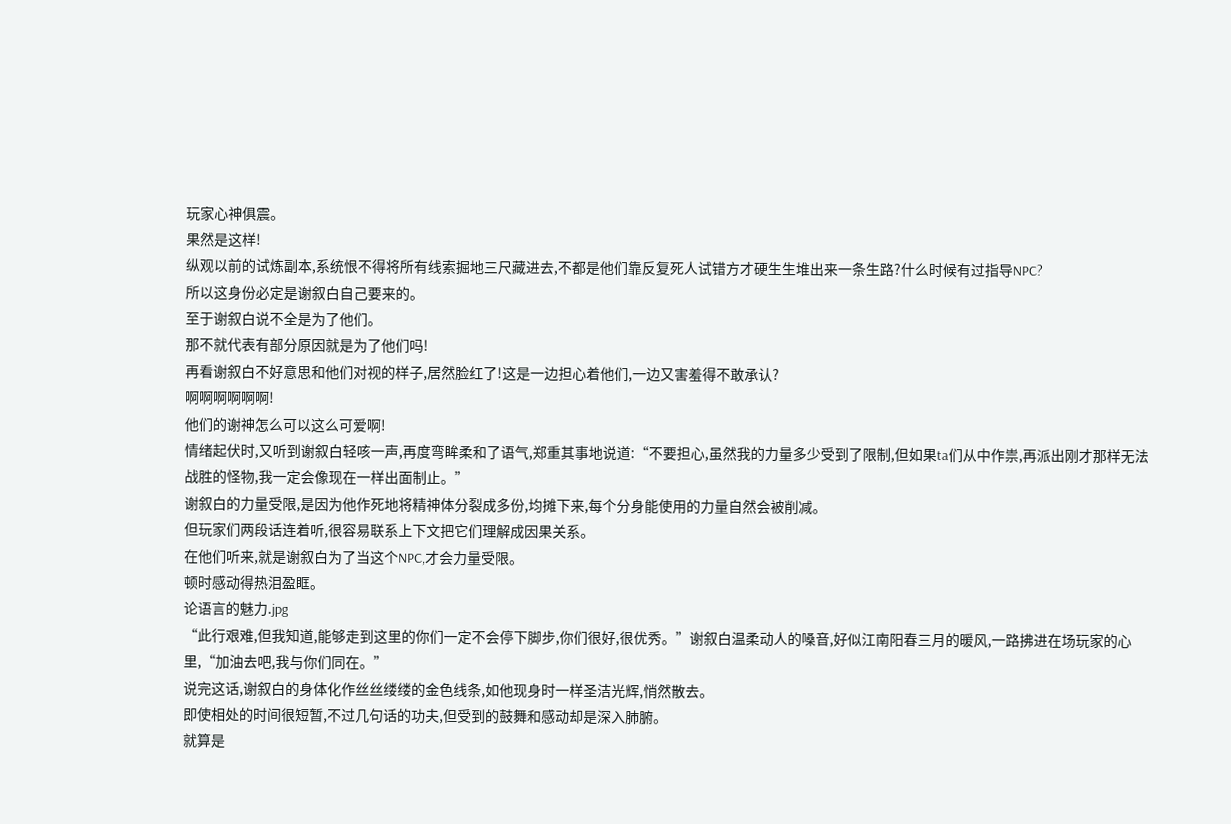玩家心神俱震。
果然是这样!
纵观以前的试炼副本,系统恨不得将所有线索掘地三尺藏进去,不都是他们靠反复死人试错方才硬生生堆出来一条生路?什么时候有过指导NPC?
所以这身份必定是谢叙白自己要来的。
至于谢叙白说不全是为了他们。
那不就代表有部分原因就是为了他们吗!
再看谢叙白不好意思和他们对视的样子,居然脸红了!这是一边担心着他们,一边又害羞得不敢承认?
啊啊啊啊啊啊!
他们的谢神怎么可以这么可爱啊!
情绪起伏时,又听到谢叙白轻咳一声,再度弯眸柔和了语气,郑重其事地说道:“不要担心,虽然我的力量多少受到了限制,但如果ta们从中作祟,再派出刚才那样无法战胜的怪物,我一定会像现在一样出面制止。”
谢叙白的力量受限,是因为他作死地将精神体分裂成多份,均摊下来,每个分身能使用的力量自然会被削减。
但玩家们两段话连着听,很容易联系上下文把它们理解成因果关系。
在他们听来,就是谢叙白为了当这个NPC,才会力量受限。
顿时感动得热泪盈眶。
论语言的魅力.jpg
“此行艰难,但我知道,能够走到这里的你们一定不会停下脚步,你们很好,很优秀。”谢叙白温柔动人的嗓音,好似江南阳春三月的暖风,一路拂进在场玩家的心里,“加油去吧,我与你们同在。”
说完这话,谢叙白的身体化作丝丝缕缕的金色线条,如他现身时一样圣洁光辉,悄然散去。
即使相处的时间很短暂,不过几句话的功夫,但受到的鼓舞和感动却是深入肺腑。
就算是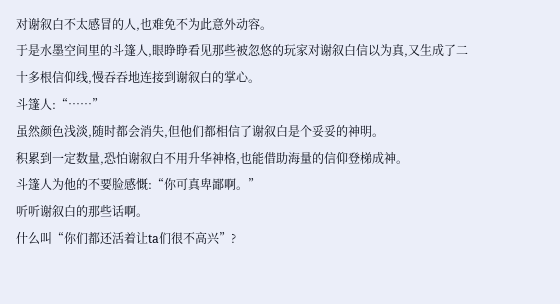对谢叙白不太感冒的人,也难免不为此意外动容。
于是水墨空间里的斗篷人,眼睁睁看见那些被忽悠的玩家对谢叙白信以为真,又生成了二十多根信仰线,慢吞吞地连接到谢叙白的掌心。
斗篷人:“……”
虽然颜色浅淡,随时都会消失,但他们都相信了谢叙白是个妥妥的神明。
积累到一定数量,恐怕谢叙白不用升华神格,也能借助海量的信仰登梯成神。
斗篷人为他的不要脸感慨:“你可真卑鄙啊。”
听听谢叙白的那些话啊。
什么叫“你们都还活着让ta们很不高兴”?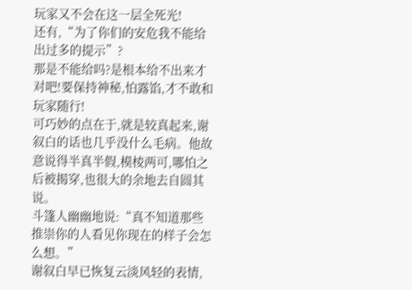玩家又不会在这一层全死光!
还有,“为了你们的安危我不能给出过多的提示”?
那是不能给吗?是根本给不出来才对吧!要保持神秘,怕露馅,才不敢和玩家随行!
可巧妙的点在于,就是较真起来,谢叙白的话也几乎没什么毛病。他故意说得半真半假,模棱两可,哪怕之后被揭穿,也很大的余地去自圆其说。
斗篷人幽幽地说:“真不知道那些推崇你的人看见你现在的样子会怎么想。”
谢叙白早已恢复云淡风轻的表情,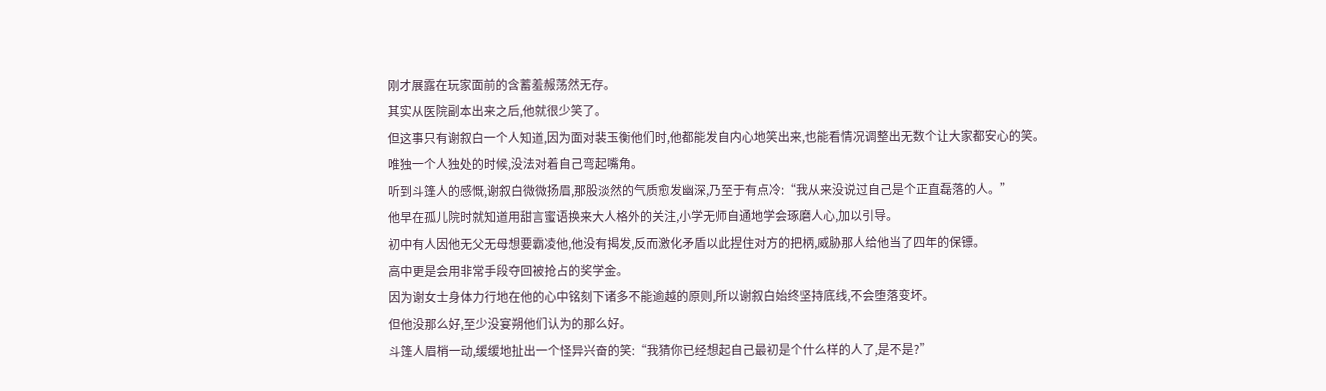刚才展露在玩家面前的含蓄羞赧荡然无存。
其实从医院副本出来之后,他就很少笑了。
但这事只有谢叙白一个人知道,因为面对裴玉衡他们时,他都能发自内心地笑出来,也能看情况调整出无数个让大家都安心的笑。
唯独一个人独处的时候,没法对着自己弯起嘴角。
听到斗篷人的感慨,谢叙白微微扬眉,那股淡然的气质愈发幽深,乃至于有点冷:“我从来没说过自己是个正直磊落的人。”
他早在孤儿院时就知道用甜言蜜语换来大人格外的关注,小学无师自通地学会琢磨人心,加以引导。
初中有人因他无父无母想要霸凌他,他没有揭发,反而激化矛盾以此捏住对方的把柄,威胁那人给他当了四年的保镖。
高中更是会用非常手段夺回被抢占的奖学金。
因为谢女士身体力行地在他的心中铭刻下诸多不能逾越的原则,所以谢叙白始终坚持底线,不会堕落变坏。
但他没那么好,至少没宴朔他们认为的那么好。
斗篷人眉梢一动,缓缓地扯出一个怪异兴奋的笑:“我猜你已经想起自己最初是个什么样的人了,是不是?”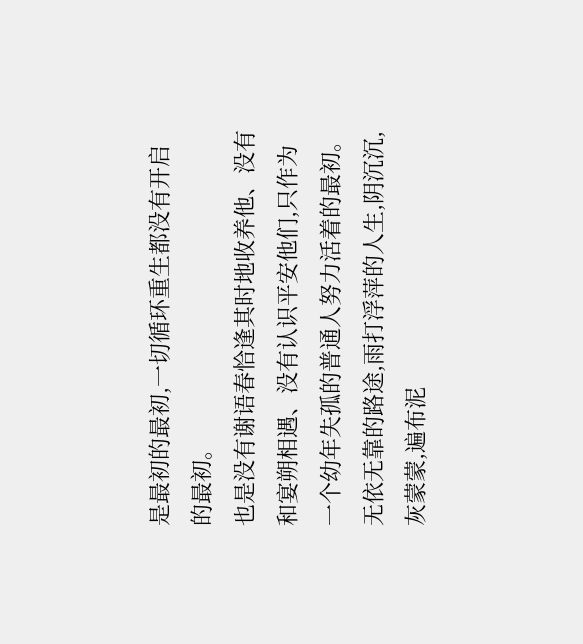是最初的最初,一切循环重生都没有开启的最初。
也是没有谢语春恰逢其时地收养他、没有和宴朔相遇、没有认识平安他们,只作为一个幼年失孤的普通人努力活着的最初。
无依无靠的路途,雨打浮萍的人生,阴沉沉,灰蒙蒙,遍布泥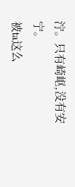泞。只有崎岖,没有安宁。
被ta这么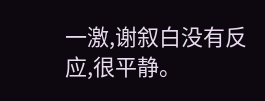一激,谢叙白没有反应,很平静。